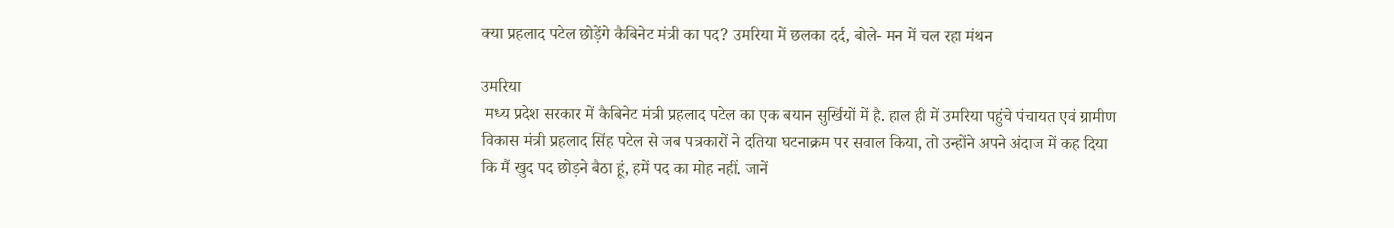क्या प्रहलाद पटेल छोड़ेंगे कैबिनेट मंत्री का पद? उमरिया में छलका दर्द, बोले- मन में चल रहा मंथन

उमरिया
 मध्य प्रदेश सरकार में कैबिनेट मंत्री प्रहलाद पटेल का एक बयान सुर्खियों में है. हाल ही में उमरिया पहुंचे पंचायत एवं ग्रामीण विकास मंत्री प्रहलाद सिंह पटेल से जब पत्रकारों ने दतिया घटनाक्रम पर सवाल किया, तो उन्होंने अपने अंदाज में कह दिया कि मैं खुद पद छोड़ने बैठा हूं, हमें पद का मोह नहीं. जानें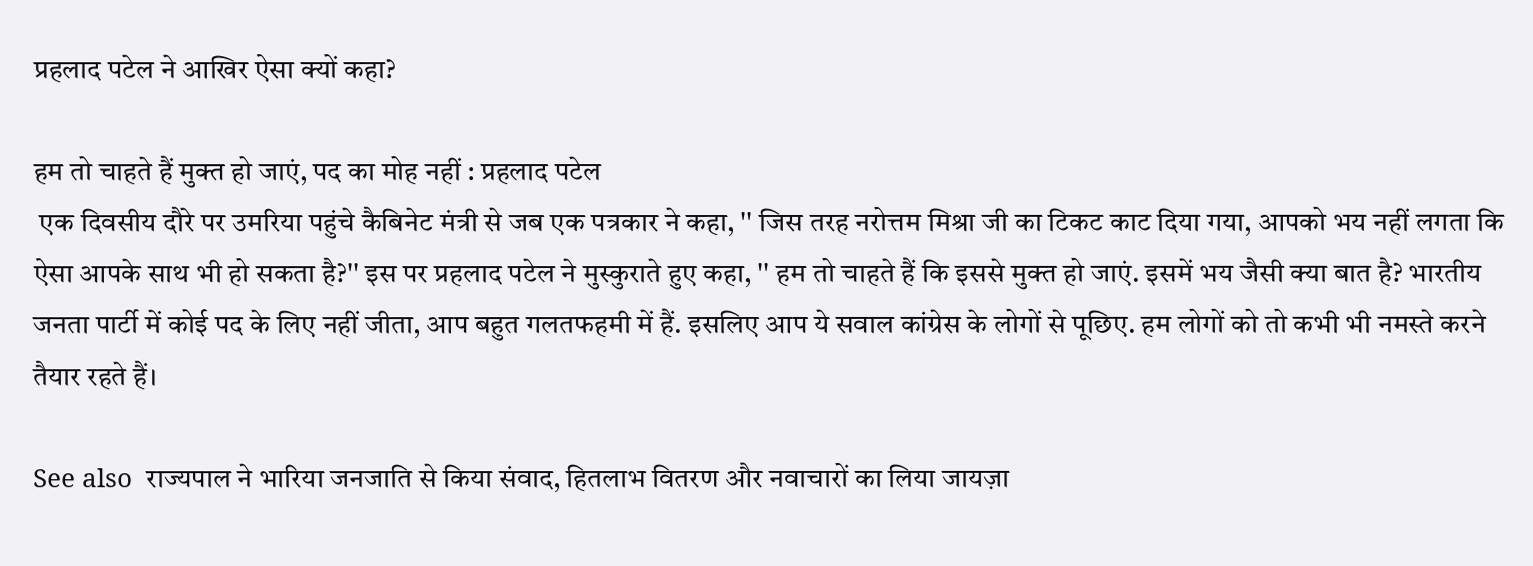प्रहलाद पटेल ने आखिर ऐसा क्यों कहा?

हम तो चाहते हैं मुक्त हो जाएं, पद का मोह नहीं : प्रहलाद पटेल
 एक दिवसीय दौरे पर उमरिया पहुंचे कैबिनेट मंत्री से जब एक पत्रकार ने कहा, '' जिस तरह नरोत्तम मिश्रा जी का टिकट काट दिया गया, आपको भय नहीं लगता कि ऐसा आपके साथ भी हो सकता है?'' इस पर प्रहलाद पटेल ने मुस्कुराते हुए कहा, '' हम तो चाहते हैं कि इससे मुक्त हो जाएं. इसमें भय जैसी क्या बात है? भारतीय जनता पार्टी में कोई पद के लिए नहीं जीता, आप बहुत गलतफहमी में हैं. इसलिए आप ये सवाल कांग्रेस के लोगों से पूछिए. हम लोगों को तो कभी भी नमस्ते करने तैयार रहते हैं।

See also  राज्यपाल ने भारिया जनजाति से किया संवाद, हितलाभ वितरण और नवाचारों का लिया जायज़ा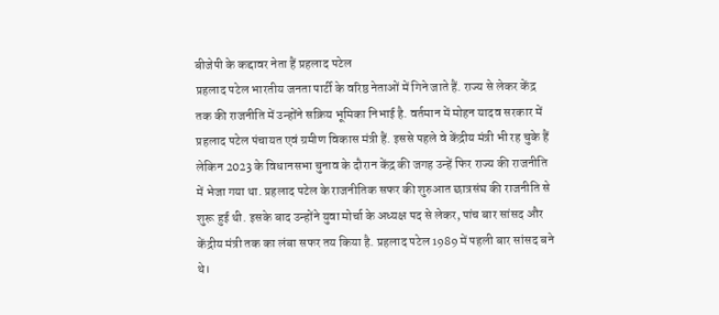बीजेपी के कद्दावर नेता हैं प्रहलाद पटेल
प्रहलाद पटेल भारतीय जनता पार्टी के वरिष्ठ नेताओं में गिने जाते हैं. राज्य से लेकर केंद्र तक की राजनीति में उन्होंने सक्रिय भूमिका निभाई है. वर्तमान में मोहन यादव सरकार में प्रहलाद पटेल पंचायत एवं ग्रमीण विकास मंत्री हैं. इससे पहले वे केंद्रीय मंत्री भी रह चुके हैं लेकिन 2023 के विधानसभा चुनाव के दौरान केंद्र की जगह उन्हें फिर राज्य की राजनीति में भेजा गया था. प्रहलाद पटेल के राजनीतिक सफर की शुरुआत छात्रसंघ की राजनीति से शुरू हुई थी. इसके बाद उन्होंने युवा मोर्चा के अध्यक्ष पद से लेकर, पांच बार सांसद और केंद्रीय मंत्री तक का लंबा सफर तय किया है. प्रहलाद पटेल 1989 में पहली बार सांसद बने थे।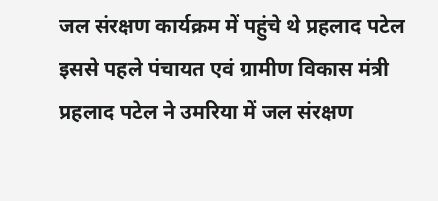जल संरक्षण कार्यक्रम में पहुंचे थे प्रहलाद पटेल
इससे पहले पंचायत एवं ग्रामीण विकास मंत्री प्रहलाद पटेल ने उमरिया में जल संरक्षण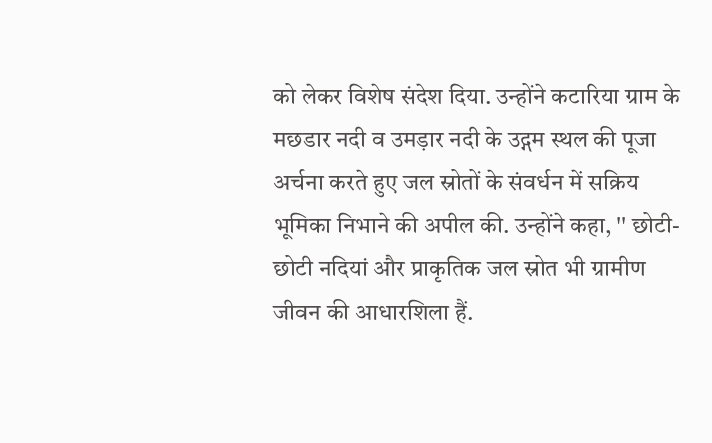को लेकर विशेष संदेश दिया. उन्होंने कटारिया ग्राम के मछडार नदी व उमड़ार नदी के उद्गम स्थल की पूजा अर्चना करते हुए जल स्रोतों के संवर्धन में सक्रिय भूमिका निभाने की अपील की. उन्होंने कहा, '' छोटी-छोटी नदियां और प्राकृतिक जल स्रोत भी ग्रामीण जीवन की आधारशिला हैं.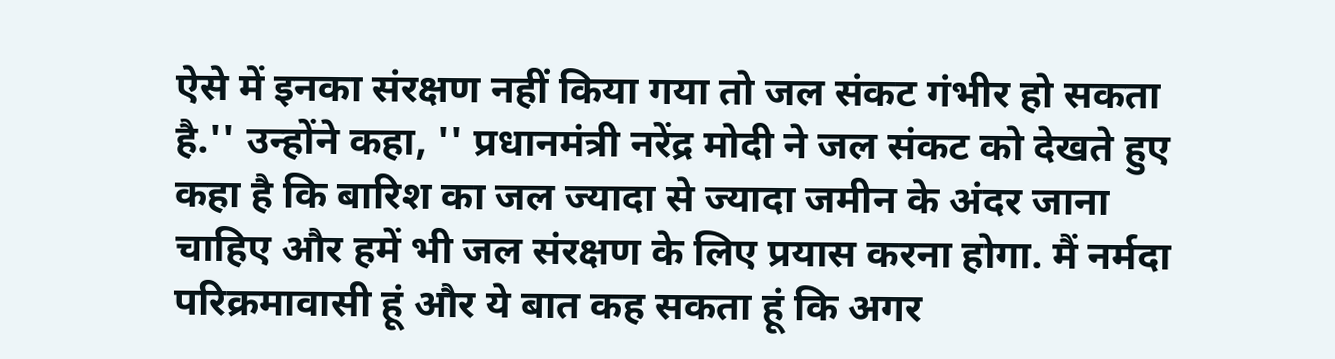ऐसे में इनका संरक्षण नहीं किया गया तो जल संकट गंभीर हो सकता है.'' उन्होंने कहा, '' प्रधानमंत्री नरेंद्र मोदी ने जल संकट को देखते हुए कहा है कि बारिश का जल ज्यादा से ज्यादा जमीन के अंदर जाना चाहिए और हमें भी जल संरक्षण के लिए प्रयास करना होगा. मैं नर्मदा परिक्रमावासी हूं और ये बात कह सकता हूं कि अगर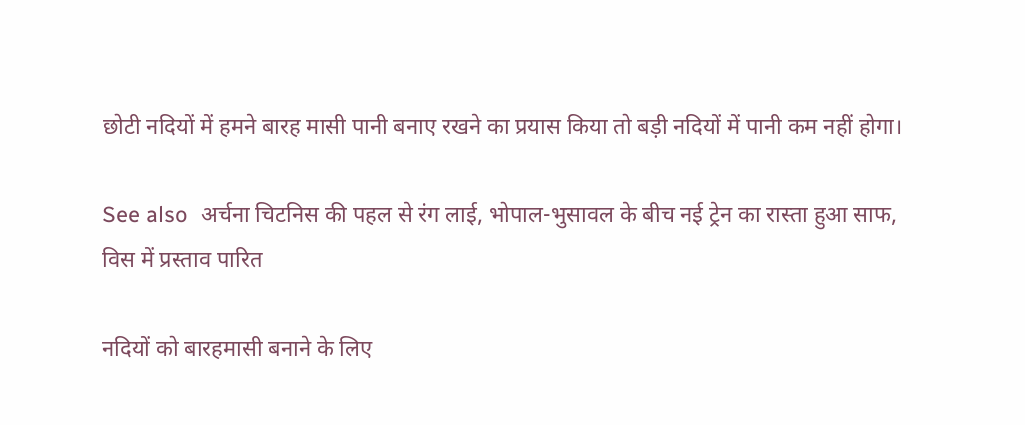छोटी नदियों में हमने बारह मासी पानी बनाए रखने का प्रयास किया तो बड़ी नदियों में पानी कम नहीं होगा।

See also  अर्चना चिटनिस की पहल से रंग लाई, भोपाल-भुसावल के बीच नई ट्रेन का रास्ता हुआ साफ, विस में प्रस्ताव पारित

नदियों को बारहमासी बनाने के लिए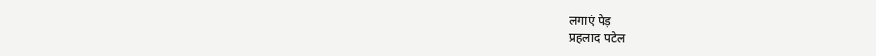लगाएं पेड़
प्रहलाद पटेल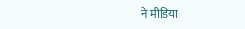ने मीडिया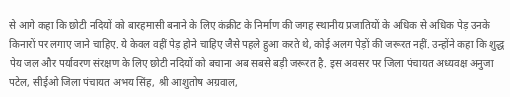से आगे कहा कि छोटी नदियों को बारहमासी बनाने के लिए कंक्रीट के निर्माण की जगह स्थानीय प्रजातियों के अधिक से अधिक पेड़ उनके किनारों पर लगाए जाने चाहिए. ये केवल वहीं पेड़ होने चाहिए जैसे पहले हुआ करते थे, कोई अलग पेड़ों की जरूरत नहीं. उन्होंने कहा कि शुद्ध पेय जल और पर्यावरण संरक्षण के लिए छोटी नदियों को बचाना अब सबसे बड़ी जरूरत है. इस अवसर पर जिला पंचायत अध्यवक्ष अनुजा पटेल, सीईओ जिला पंचायत अभय सिंह, श्री आशुतोष अग्रवाल,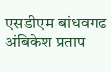एसडीएम बांधवगढ अंबिकेश प्रताप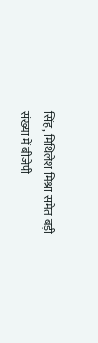सिंह, मिथिलेश मिश्रा समेत बड़ी संख्या में बीजेपी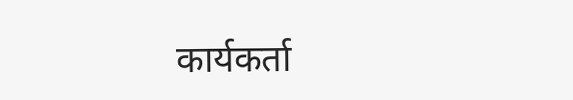कार्यकर्ता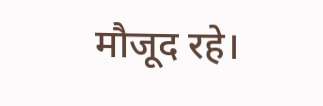मौजूद रहे।